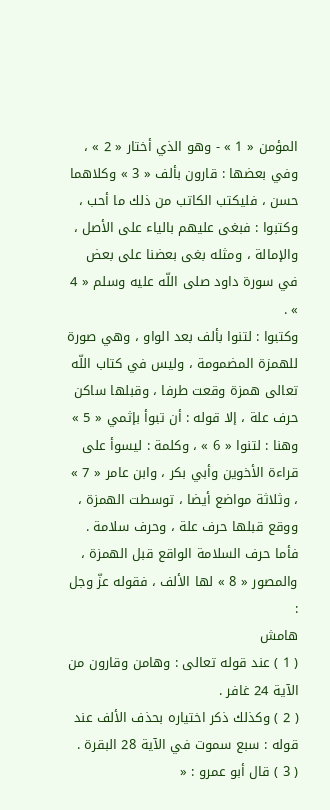المؤمن « 1 » - وهو الذي أختار « 2 » ، وفي بعضها : قارون بألف « 3 » وكلاهما حسن ، فليكتب الكاتب من ذلك ما أحب ، وكتبوا : فبغى عليهم بالياء على الأصل ، والإمالة ، ومثله بغى بعضنا على بعض في سورة داود صلى اللّه عليه وسلم « 4 » .
وكتبوا : لتنوا بألف بعد الواو ، وهي صورة للهمزة المضمومة ، وليس في كتاب اللّه تعالى همزة وقعت طرفا ، وقبلها ساكن حرف علة ، إلا قوله : أن تبوأ بإثمي « 5 » وهنا : لتنوا « 6 » ، وكلمة : ليسوأ على قراءة الأخوين وأبي بكر ، وابن عامر « 7 » ، وثلاثة مواضع أيضا ، توسطت الهمزة ، ووقع قبلها حرف علة ، وحرف سلامة .
فأما حرف السلامة الواقع قبل الهمزة ، والمصور « 8 » لها الألف ، فقوله عزّ وجل :
هامش
( 1 ) عند قوله تعالى : وهامن وقارون من الآية 24 غافر .
( 2 ) وكذلك ذكر اختياره بحذف الألف عند قوله : سبع سموت في الآية 28 البقرة .
( 3 ) قال أبو عمرو : «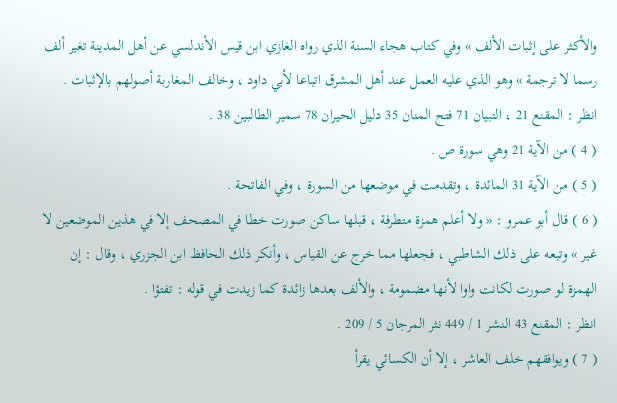والأكثر على إثبات الألف » وفي كتاب هجاء السنة الذي رواه الغازي ابن قيس الأندلسي عن أهل المدينة تغير ألف رسما لا ترجمة » وهو الذي عليه العمل عند أهل المشرق اتباعا لأبي داود ، وخالف المغاربة أصولهم بالإثبات .
انظر : المقنع 21 ، التبيان 71 فتح المنان 35 دليل الحيران 78 سمير الطالبين 38 .
( 4 ) من الآية 21 وهي سورة ص .
( 5 ) من الآية 31 المائدة ، وتقدمت في موضعها من السورة ، وفي الفاتحة .
( 6 ) قال أبو عمرو : « ولا أعلم همزة متطرفة ، قبلها ساكن صورت خطا في المصحف إلا في هذين الموضعين لا غير » وتبعه على ذلك الشاطبي ، فجعلها مما خرج عن القياس ، وأنكر ذلك الحافظ ابن الجزري ، وقال : إن الهمزة لو صورت لكانت واوا لأنها مضمومة ، والألف بعدها زائدة كما زيدت في قوله : تفتؤا .
انظر : المقنع 43 النشر 1 / 449 نثر المرجان 5 / 209 .
( 7 ) ويوافقهم خلف العاشر ، إلا أن الكسائي يقرأ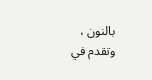بالنون ، وتقدم في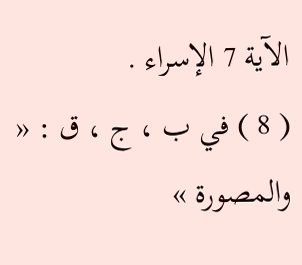الآية 7 الإسراء .
( 8 ) في ب ، ج ، ق : « والمصورة »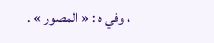، وفي ه : « المصور » .